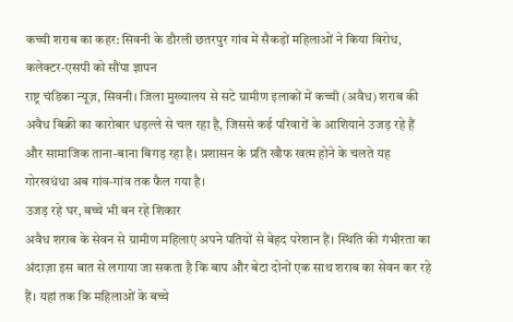कच्ची शराब का कहर: सिवनी के डौरली छतरपुर गांव में सैकड़ों महिलाओं ने किया विरोध, कलेक्टर-एसपी को सौंपा ज्ञापन
राष्ट्र चंडिका न्यूज़, सिवनी। जिला मुख्यालय से सटे ग्रामीण इलाकों में कच्ची (अवैध) शराब की अवैध बिक्री का कारोबार धड़ल्ले से चल रहा है, जिससे कई परिवारों के आशियाने उजड़ रहे हैं और सामाजिक ताना-बाना बिगड़ रहा है। प्रशासन के प्रति खौफ खत्म होने के चलते यह गोरखधंधा अब गांव-गांव तक फैल गया है।
उजड़ रहे घर, बच्चे भी बन रहे शिकार
अवैध शराब के सेवन से ग्रामीण महिलाएं अपने पतियों से बेहद परेशान हैं। स्थिति की गंभीरता का अंदाज़ा इस बात से लगाया जा सकता है कि बाप और बेटा दोनों एक साथ शराब का सेवन कर रहे हैं। यहां तक कि महिलाओं के बच्चे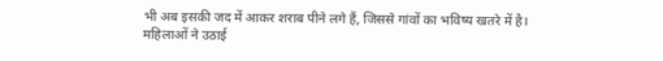भी अब इसकी जद में आकर शराब पीने लगे हैं, जिससे गांवों का भविष्य खतरे में है।
महिलाओं ने उठाई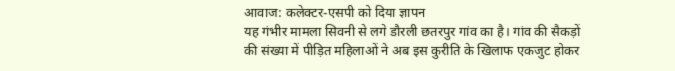आवाज: कलेक्टर-एसपी को दिया ज्ञापन
यह गंभीर मामला सिवनी से लगे डौरली छतरपुर गांव का है। गांव की सैकड़ों की संख्या में पीड़ित महिलाओं ने अब इस कुरीति के खिलाफ एकजुट होकर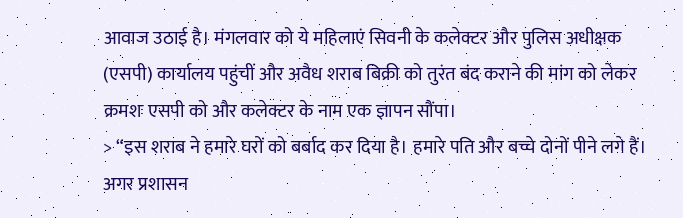आवाज उठाई है। मंगलवार को ये महिलाएं सिवनी के कलेक्टर और पुलिस अधीक्षक (एसपी) कार्यालय पहुंचीं और अवैध शराब बिक्री को तुरंत बंद कराने की मांग को लेकर क्रमशः एसपी को और कलेक्टर के नाम एक ज्ञापन सौंपा।
> “इस शराब ने हमारे घरों को बर्बाद कर दिया है। हमारे पति और बच्चे दोनों पीने लगे हैं। अगर प्रशासन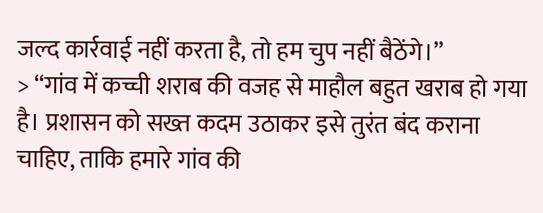जल्द कार्रवाई नहीं करता है, तो हम चुप नहीं बैठेंगे।”
> “गांव में कच्ची शराब की वजह से माहौल बहुत खराब हो गया है। प्रशासन को सख्त कदम उठाकर इसे तुरंत बंद कराना चाहिए, ताकि हमारे गांव की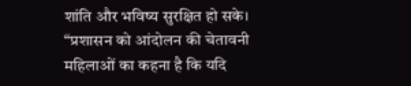शांति और भविष्य सुरक्षित हो सके।
“प्रशासन को आंदोलन की चेतावनी
महिलाओं का कहना है कि यदि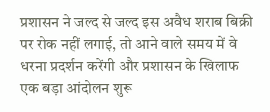प्रशासन ने जल्द से जल्द इस अवैध शराब बिक्री पर रोक नहीं लगाई, तो आने वाले समय में वे धरना प्रदर्शन करेंगी और प्रशासन के खिलाफ एक बड़ा आंदोलन शुरू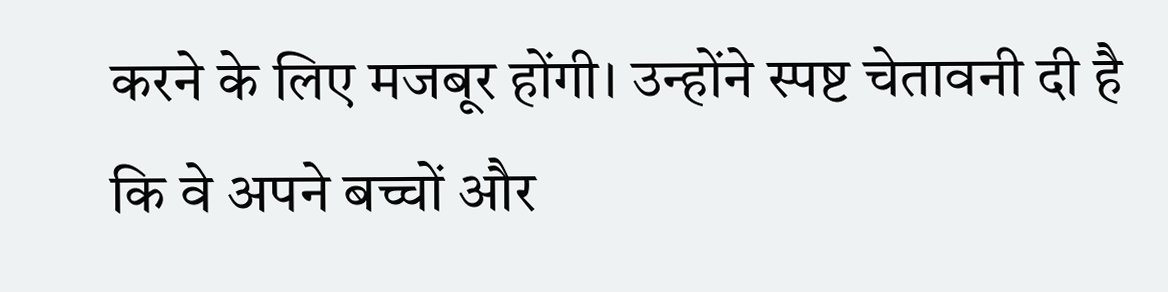करने के लिए मजबूर होंगी। उन्होंने स्पष्ट चेतावनी दी है कि वे अपने बच्चों और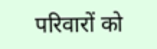परिवारों को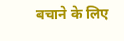बचाने के लिए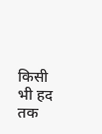किसी भी हद तक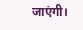जाएंगी।